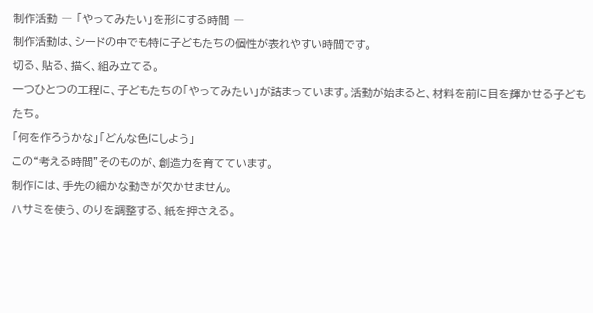制作活動 ― 「やってみたい」を形にする時間 ―
制作活動は、シードの中でも特に子どもたちの個性が表れやすい時間です。
切る、貼る、描く、組み立てる。
一つひとつの工程に、子どもたちの「やってみたい」が詰まっています。活動が始まると、材料を前に目を輝かせる子どもたち。
「何を作ろうかな」「どんな色にしよう」
この“考える時間”そのものが、創造力を育てています。
制作には、手先の細かな動きが欠かせません。
ハサミを使う、のりを調整する、紙を押さえる。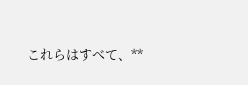これらはすべて、**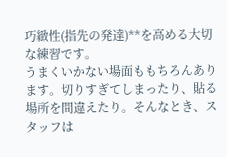巧緻性(指先の発達)**を高める大切な練習です。
うまくいかない場面ももちろんあります。切りすぎてしまったり、貼る場所を間違えたり。そんなとき、スタッフは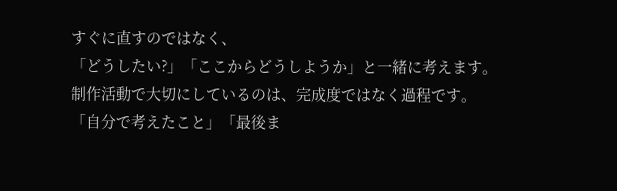すぐに直すのではなく、
「どうしたい?」「ここからどうしようか」と一緒に考えます。
制作活動で大切にしているのは、完成度ではなく過程です。
「自分で考えたこと」「最後ま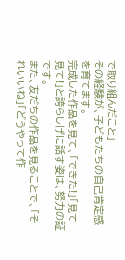で取り組んだこと」
その経験が、子どもたちの自己肯定感を育てます。
完成した作品を見て、「できた!」「見て見て!」と誇らしげに話す姿は、努力の証です。
また、友だちの作品を見ることで、「それいいね」「どうやって作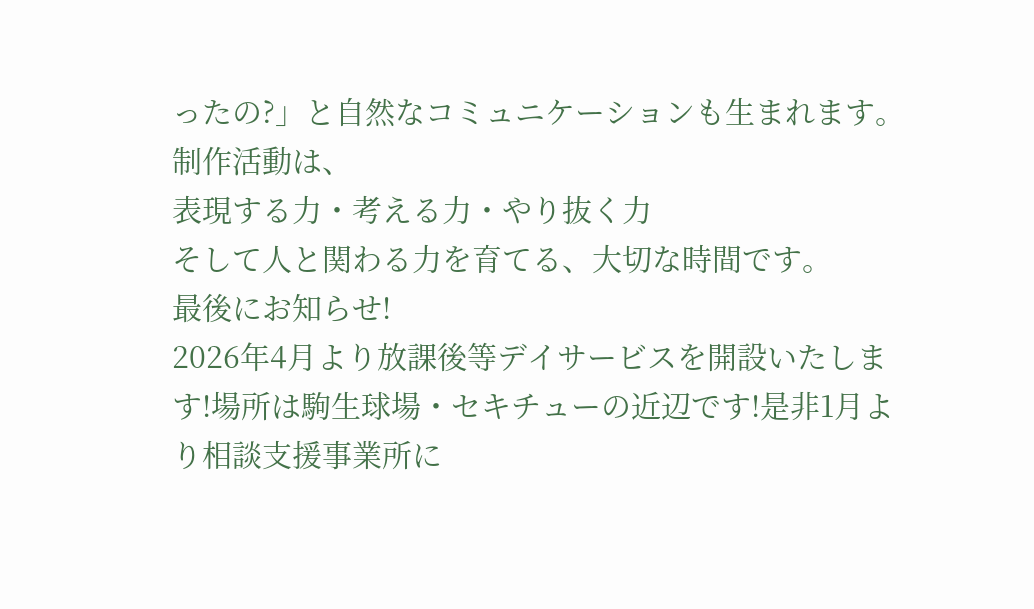ったの?」と自然なコミュニケーションも生まれます。
制作活動は、
表現する力・考える力・やり抜く力
そして人と関わる力を育てる、大切な時間です。
最後にお知らせ!
2026年4月より放課後等デイサービスを開設いたします!場所は駒生球場・セキチューの近辺です!是非1月より相談支援事業所に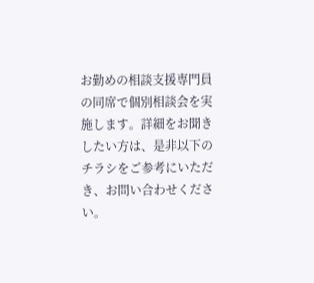お勤めの相談支援専門員の同席で個別相談会を実施します。詳細をお聞きしたい方は、是非以下のチラシをご参考にいただき、お問い合わせください。